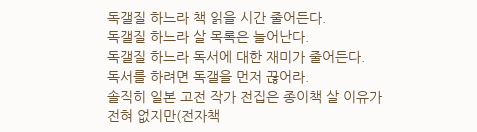독갤질 하느라 책 읽을 시간 줄어든다.
독갤질 하느라 살 목록은 늘어난다.
독갤질 하느라 독서에 대한 재미가 줄어든다.
독서를 하려면 독갤을 먼저 끊어라.
솔직히 일본 고전 작가 전집은 종이책 살 이유가 전혀 없지만(전자책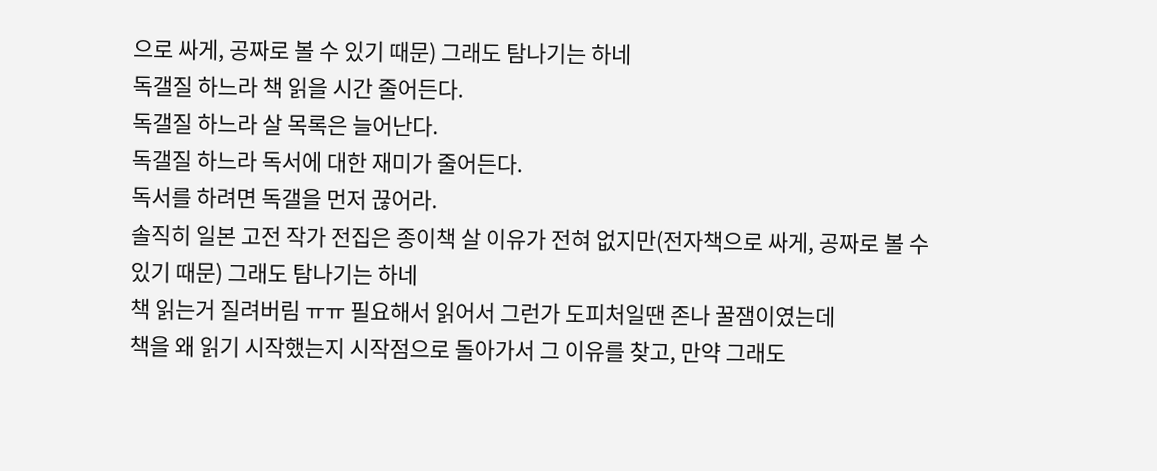으로 싸게, 공짜로 볼 수 있기 때문) 그래도 탐나기는 하네
독갤질 하느라 책 읽을 시간 줄어든다.
독갤질 하느라 살 목록은 늘어난다.
독갤질 하느라 독서에 대한 재미가 줄어든다.
독서를 하려면 독갤을 먼저 끊어라.
솔직히 일본 고전 작가 전집은 종이책 살 이유가 전혀 없지만(전자책으로 싸게, 공짜로 볼 수 있기 때문) 그래도 탐나기는 하네
책 읽는거 질려버림 ㅠㅠ 필요해서 읽어서 그런가 도피처일땐 존나 꿀잼이였는데
책을 왜 읽기 시작했는지 시작점으로 돌아가서 그 이유를 찾고, 만약 그래도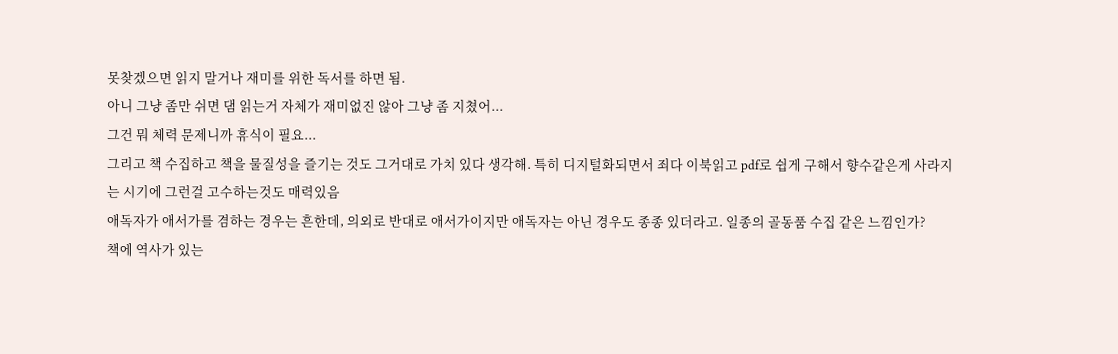못찾겠으면 읽지 말거나 재미를 위한 독서를 하면 됨.
아니 그냥 좀만 쉬면 댐 읽는거 자체가 재미없진 않아 그냥 좀 지쳤어...
그건 뭐 체력 문제니까 휴식이 필요...
그리고 책 수집하고 책을 물질성을 즐기는 것도 그거대로 가치 있다 생각해. 특히 디지털화되면서 죄다 이북읽고 pdf로 쉽게 구해서 향수같은게 사라지는 시기에 그런걸 고수하는것도 매력있음
애독자가 애서가를 겸하는 경우는 흔한데, 의외로 반대로 애서가이지만 애독자는 아닌 경우도 종종 있더라고. 일종의 골동품 수집 같은 느낌인가?
책에 역사가 있는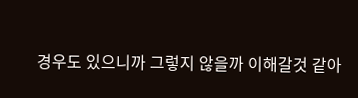경우도 있으니까 그렇지 않을까 이해갈것 같아